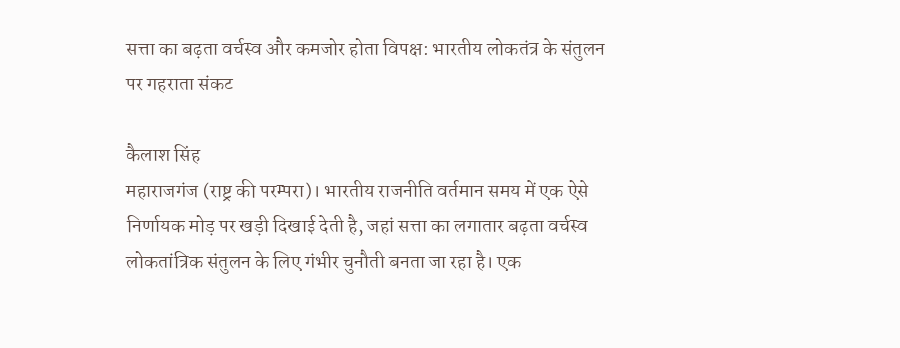सत्ता का बढ़ता वर्चस्व और कमजोर होता विपक्ष: भारतीय लोकतंत्र के संतुलन पर गहराता संकट

कैलाश सिंह
महाराजगंज (राष्ट्र की परम्परा)। भारतीय राजनीति वर्तमान समय में एक ऐसे निर्णायक मोड़ पर खड़ी दिखाई देती है, जहां सत्ता का लगातार बढ़ता वर्चस्व लोकतांत्रिक संतुलन के लिए गंभीर चुनौती बनता जा रहा है। एक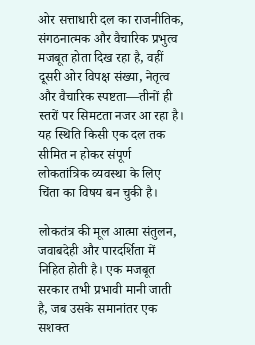ओर सत्ताधारी दल का राजनीतिक, संगठनात्मक और वैचारिक प्रभुत्व मजबूत होता दिख रहा है, वहीं दूसरी ओर विपक्ष संख्या, नेतृत्व और वैचारिक स्पष्टता—तीनों ही स्तरों पर सिमटता नजर आ रहा है। यह स्थिति किसी एक दल तक सीमित न होकर संपूर्ण लोकतांत्रिक व्यवस्था के लिए चिंता का विषय बन चुकी है।

लोकतंत्र की मूल आत्मा संतुलन, जवाबदेही और पारदर्शिता में निहित होती है। एक मजबूत सरकार तभी प्रभावी मानी जाती है, जब उसके समानांतर एक सशक्त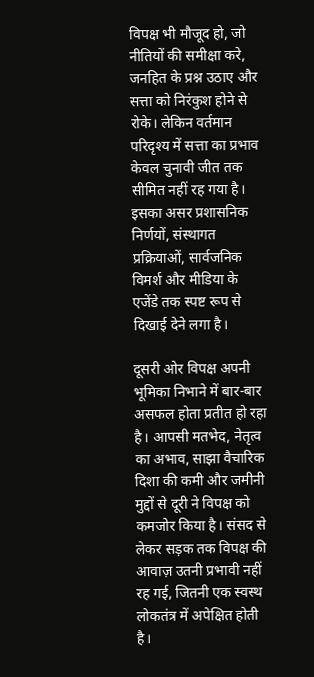विपक्ष भी मौजूद हो, जो नीतियों की समीक्षा करे, जनहित के प्रश्न उठाए और सत्ता को निरंकुश होने से रोके। लेकिन वर्तमान परिदृश्य में सत्ता का प्रभाव केवल चुनावी जीत तक सीमित नहीं रह गया है। इसका असर प्रशासनिक निर्णयों, संस्थागत प्रक्रियाओं, सार्वजनिक विमर्श और मीडिया के एजेंडे तक स्पष्ट रूप से दिखाई देने लगा है।

दूसरी ओर विपक्ष अपनी भूमिका निभाने में बार-बार असफल होता प्रतीत हो रहा है। आपसी मतभेद, नेतृत्व का अभाव, साझा वैचारिक दिशा की कमी और जमीनी मुद्दों से दूरी ने विपक्ष को कमजोर किया है। संसद से लेकर सड़क तक विपक्ष की आवाज़ उतनी प्रभावी नहीं रह गई, जितनी एक स्वस्थ लोकतंत्र में अपेक्षित होती है।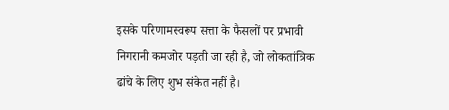इसके परिणामस्वरूप सत्ता के फैसलों पर प्रभावी निगरानी कमजोर पड़ती जा रही है, जो लोकतांत्रिक ढांचे के लिए शुभ संकेत नहीं है।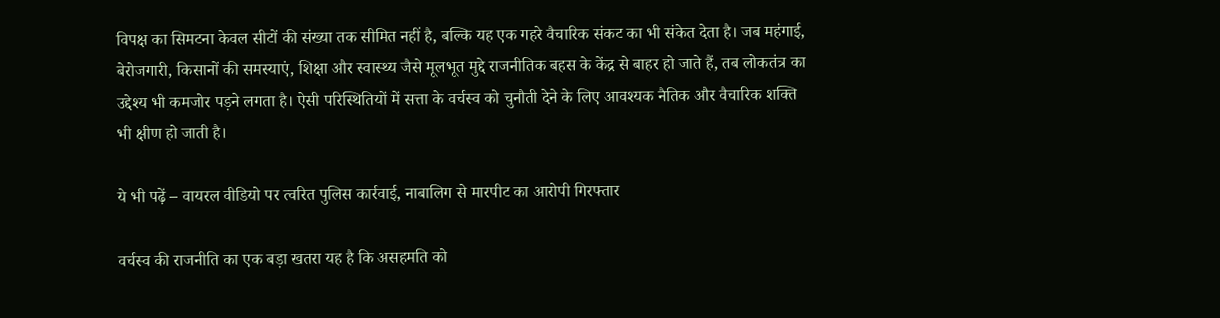विपक्ष का सिमटना केवल सीटों की संख्या तक सीमित नहीं है, बल्कि यह एक गहरे वैचारिक संकट का भी संकेत देता है। जब महंगाई, बेरोजगारी, किसानों की समस्याएं, शिक्षा और स्वास्थ्य जैसे मूलभूत मुद्दे राजनीतिक बहस के केंद्र से बाहर हो जाते हैं, तब लोकतंत्र का उद्देश्य भी कमजोर पड़ने लगता है। ऐसी परिस्थितियों में सत्ता के वर्चस्व को चुनौती देने के लिए आवश्यक नैतिक और वैचारिक शक्ति भी क्षीण हो जाती है।

ये भी पढ़ें – वायरल वीडियो पर त्वरित पुलिस कार्रवाई, नाबालिग से मारपीट का आरोपी गिरफ्तार

वर्चस्व की राजनीति का एक बड़ा खतरा यह है कि असहमति को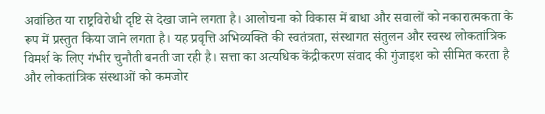अवांछित या राष्ट्रविरोधी दृष्टि से देखा जाने लगता है। आलोचना को विकास में बाधा और सवालों को नकारात्मकता के रूप में प्रस्तुत किया जाने लगता है। यह प्रवृत्ति अभिव्यक्ति की स्वतंत्रता, संस्थागत संतुलन और स्वस्थ लोकतांत्रिक विमर्श के लिए गंभीर चुनौती बनती जा रही है। सत्ता का अत्यधिक केंद्रीकरण संवाद की गुंजाइश को सीमित करता है और लोकतांत्रिक संस्थाओं को कमजोर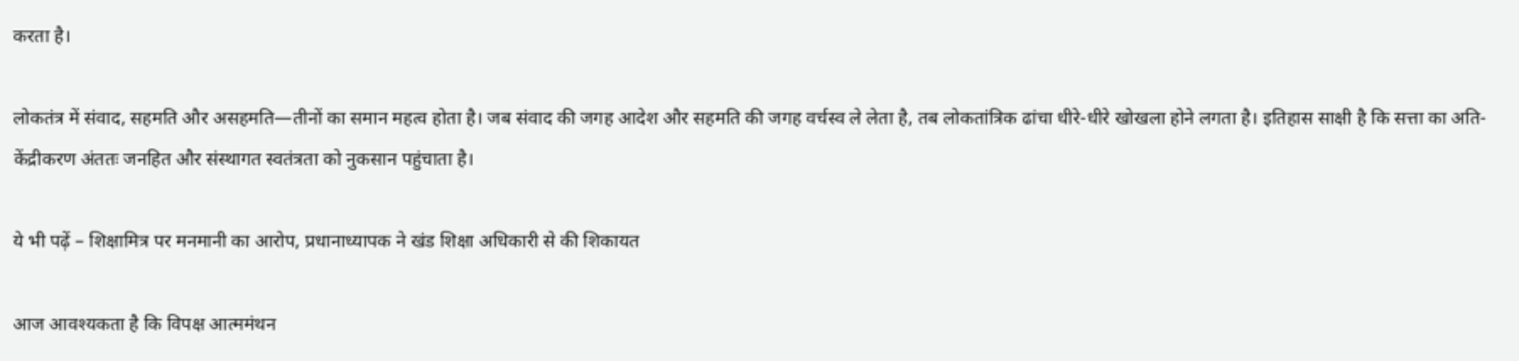करता है।

लोकतंत्र में संवाद, सहमति और असहमति—तीनों का समान महत्व होता है। जब संवाद की जगह आदेश और सहमति की जगह वर्चस्व ले लेता है, तब लोकतांत्रिक ढांचा धीरे-धीरे खोखला होने लगता है। इतिहास साक्षी है कि सत्ता का अति-केंद्रीकरण अंततः जनहित और संस्थागत स्वतंत्रता को नुकसान पहुंचाता है।

ये भी पढ़ें – शिक्षामित्र पर मनमानी का आरोप, प्रधानाध्यापक ने खंड शिक्षा अधिकारी से की शिकायत

आज आवश्यकता है कि विपक्ष आत्ममंथन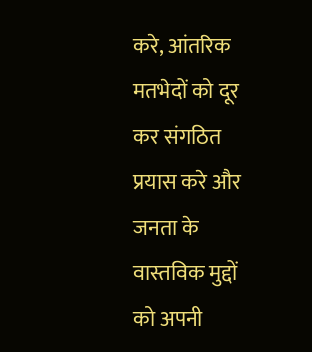करे, आंतरिक मतभेदों को दूर कर संगठित प्रयास करे और जनता के वास्तविक मुद्दों को अपनी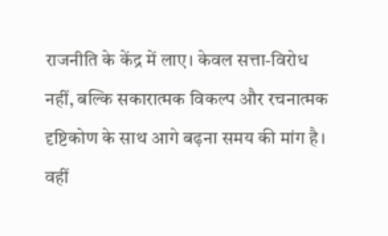राजनीति के केंद्र में लाए। केवल सत्ता-विरोध नहीं, बल्कि सकारात्मक विकल्प और रचनात्मक दृष्टिकोण के साथ आगे बढ़ना समय की मांग है। वहीं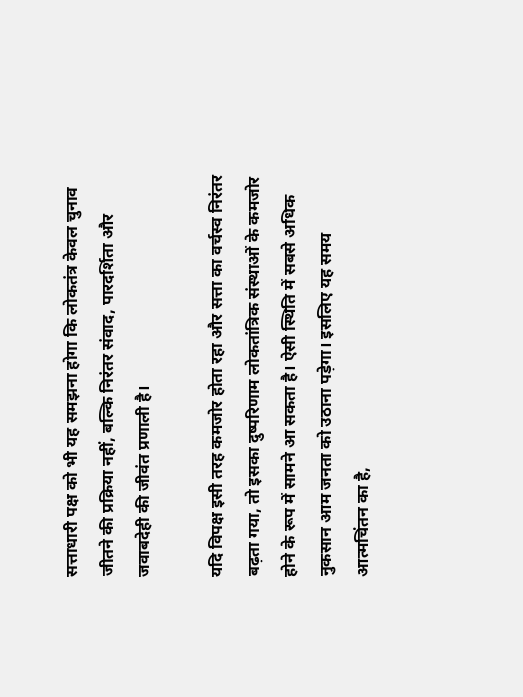सत्ताधारी पक्ष को भी यह समझना होगा कि लोकतंत्र केवल चुनाव जीतने की प्रक्रिया नहीं, बल्कि निरंतर संवाद, पारदर्शिता और जवाबदेही की जीवंत प्रणाली है।

यदि विपक्ष इसी तरह कमजोर होता रहा और सत्ता का वर्चस्व निरंतर बढ़ता गया, तो इसका दुष्परिणाम लोकतांत्रिक संस्थाओं के कमजोर होने के रूप में सामने आ सकता है। ऐसी स्थिति में सबसे अधिक नुकसान आम जनता को उठाना पड़ेगा। इसलिए यह समय आत्मचिंतन का है,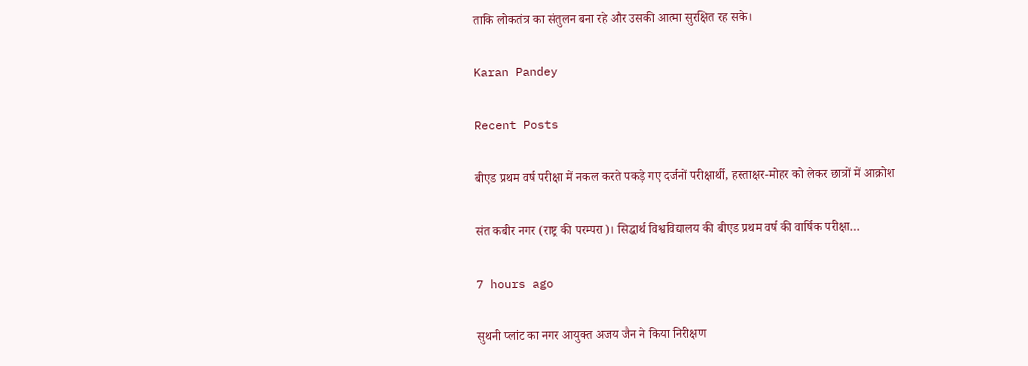ताकि लोकतंत्र का संतुलन बना रहे और उसकी आत्मा सुरक्षित रह सके।

Karan Pandey

Recent Posts

बीएड प्रथम वर्ष परीक्षा में नकल करते पकड़े गए दर्जनों परीक्षार्थी, हस्ताक्षर-मोहर को लेकर छात्रों में आक्रोश

संत कबीर नगर (राष्ट्र की परम्परा)। सिद्धार्थ विश्वविद्यालय की बीएड प्रथम वर्ष की वार्षिक परीक्षा…

7 hours ago

सुथनी प्लांट का नगर आयुक्त अजय जैन ने किया निरीक्षण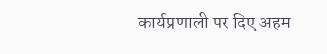कार्यप्रणाली पर दिए अहम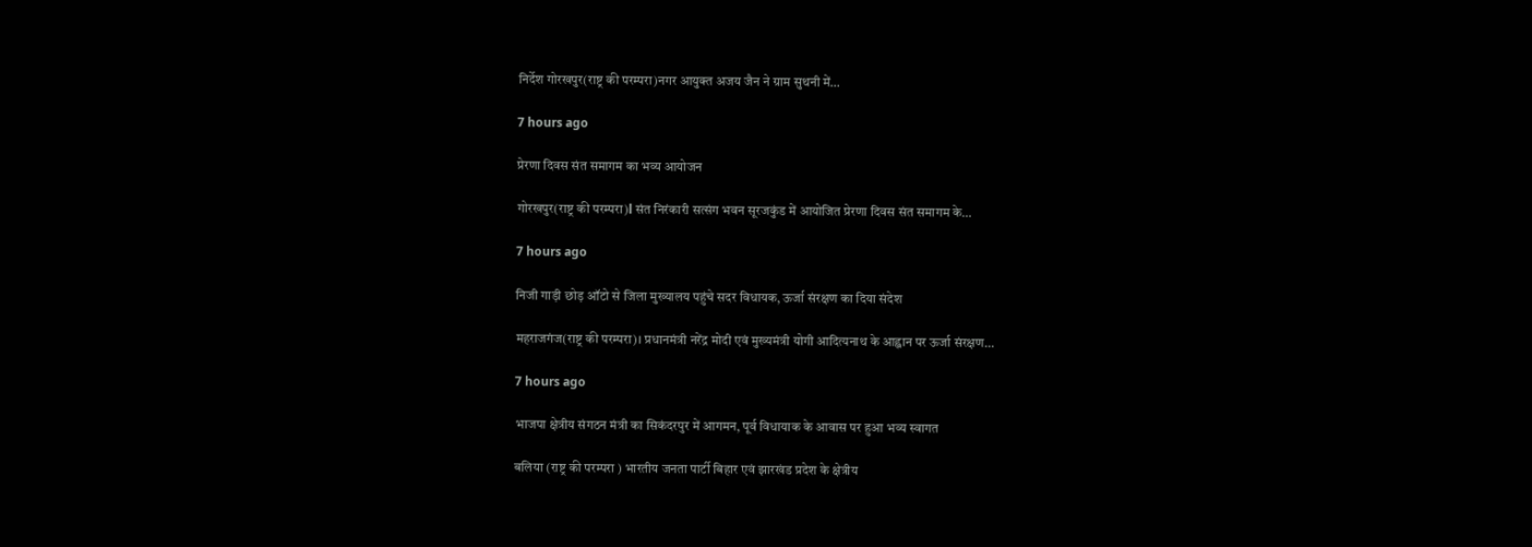निर्देश गोरखपुर(राष्ट्र की परम्परा)नगर आयुक्त अजय जैन ने ग्राम सुथनी में…

7 hours ago

प्रेरणा दिवस संत समागम का भव्य आयोजन

गोरखपुर(राष्ट्र की परम्परा)l संत निरंकारी सत्संग भवन सूरजकुंड में आयोजित प्रेरणा दिवस संत समागम के…

7 hours ago

निजी गाड़ी छोड़ ऑटो से जिला मुख्यालय पहुंचे सदर विधायक, ऊर्जा संरक्षण का दिया संदेश

महराजगंज(राष्ट्र की परम्परा)। प्रधानमंत्री नरेंद्र मोदी एवं मुख्यमंत्री योगी आदित्यनाथ के आह्वान पर ऊर्जा संरक्षण…

7 hours ago

भाजपा क्षेत्रीय संगठन मंत्री का सिकंदरपुर में आगमन, पूर्व विधायाक के आवास पर हुआ भव्य स्वागत

बलिया (राष्ट्र की परम्परा ) भारतीय जनता पार्टी बिहार एवं झारखंड प्रदेश के क्षेत्रीय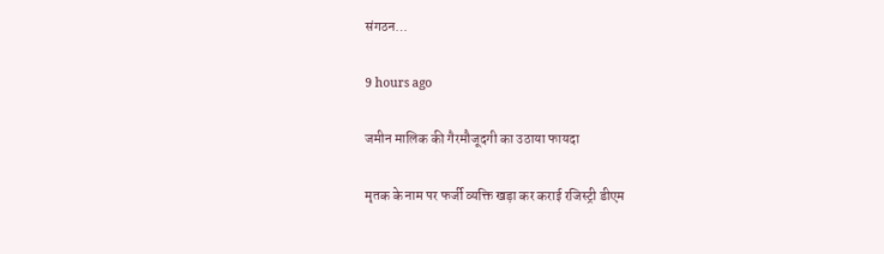संगठन…

9 hours ago

जमीन मालिक की गैरमौजूदगी का उठाया फायदा

मृतक के नाम पर फर्जी व्यक्ति खड़ा कर कराई रजिस्ट्री डीएम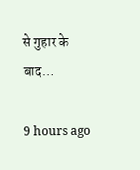से गुहार के बाद…

9 hours ago